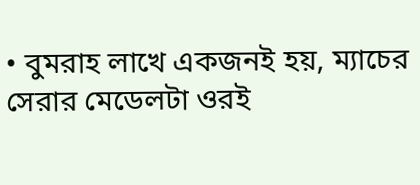• বুমরাহ লাখে একজনই হয়, ম্যাচের সেরার মেডেলটা ওরই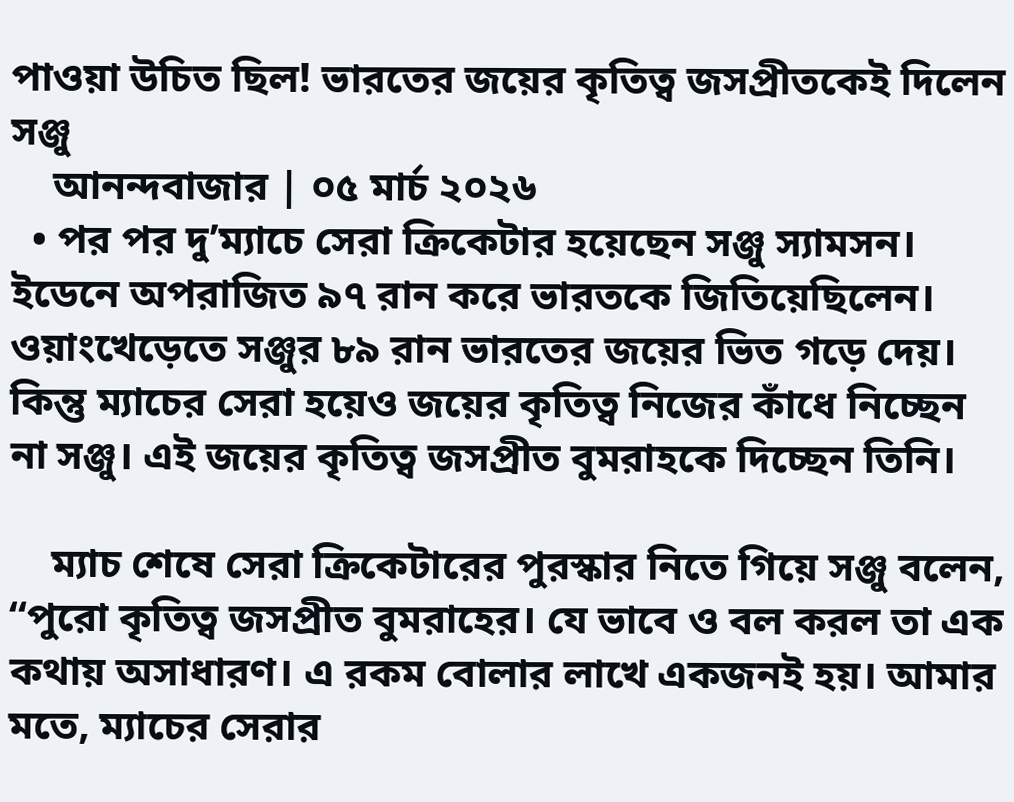পাওয়া উচিত ছিল! ভারতের জয়ের কৃতিত্ব জসপ্রীতকেই দিলেন সঞ্জু
    আনন্দবাজার | ০৫ মার্চ ২০২৬
  • পর পর দু’ম্যাচে সেরা ক্রিকেটার হয়েছেন সঞ্জু স্যামসন। ইডেনে অপরাজিত ৯৭ রান করে ভারতকে জিতিয়েছিলেন। ওয়াংখেড়েতে সঞ্জুর ৮৯ রান ভারতের জয়ের ভিত গড়ে দেয়। কিন্তু ম্যাচের সেরা হয়েও জয়ের কৃতিত্ব নিজের কাঁধে নিচ্ছেন না সঞ্জু। এই জয়ের কৃতিত্ব জসপ্রীত বুমরাহকে দিচ্ছেন তিনি।

    ম্যাচ শেষে সেরা ক্রিকেটারের পুরস্কার নিতে গিয়ে সঞ্জু বলেন, “পুরো কৃতিত্ব জসপ্রীত বুমরাহের। যে ভাবে ও বল করল তা এক কথায় অসাধারণ। এ রকম বোলার লাখে একজনই হয়। আমার মতে, ম্যাচের সেরার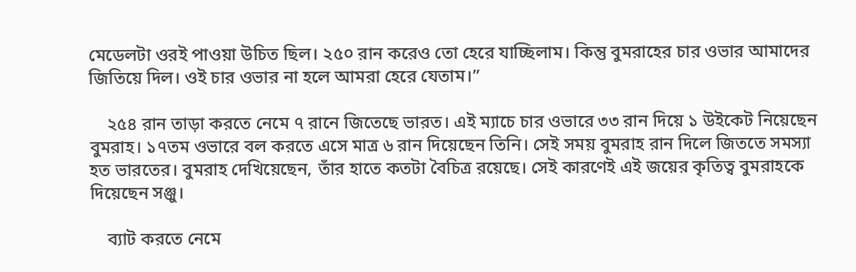মেডেলটা ওরই পাওয়া উচিত ছিল। ২৫০ রান করেও তো হেরে যাচ্ছিলাম। কিন্তু বুমরাহের চার ওভার আমাদের জিতিয়ে দিল। ওই চার ওভার না হলে আমরা হেরে যেতাম।”

    ২৫৪ রান তাড়া করতে নেমে ৭ রানে জিতেছে ভারত। এই ম্যাচে চার ওভারে ৩৩ রান দিয়ে ১ উইকেট নিয়েছেন বুমরাহ। ১৭তম ওভারে বল করতে এসে মাত্র ৬ রান দিয়েছেন তিনি। সেই সময় বুমরাহ রান দিলে জিততে সমস্যা হত ভারতের। বুমরাহ দেখিয়েছেন, তাঁর হাতে কতটা বৈচিত্র রয়েছে। সেই কারণেই এই জয়ের কৃতিত্ব বুমরাহকে দিয়েছেন সঞ্জু।

    ব্যাট করতে নেমে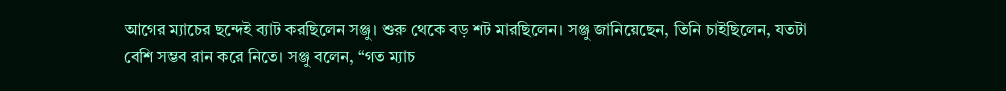আগের ম্যাচের ছন্দেই ব্যাট করছিলেন সঞ্জু। শুরু থেকে বড় শট মারছিলেন। সঞ্জু জানিয়েছেন, তিনি চাইছিলেন, যতটা বেশি সম্ভব রান করে নিতে। সঞ্জু বলেন, “গত ম্যাচ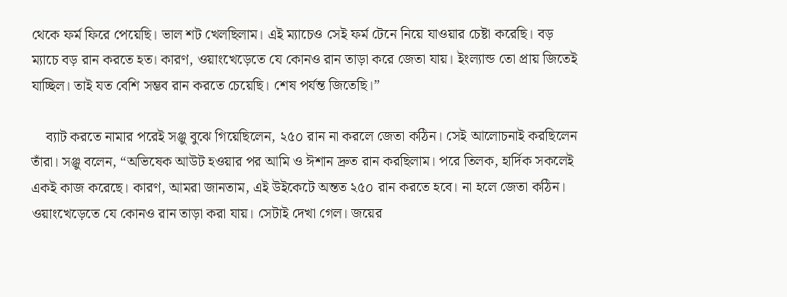থেকে ফর্ম ফিরে পেয়েছি। ভাল শট খেলছিলাম। এই ম্যাচেও সেই ফর্ম টেনে নিয়ে যাওয়ার চেষ্টা করেছি। বড় ম্যাচে বড় রান করতে হত। কারণ, ওয়াংখেড়েতে যে কোনও রান তাড়া করে জেতা যায়। ইংল্যান্ড তো প্রায় জিতেই যাচ্ছিল। তাই যত বেশি সম্ভব রান করতে চেয়েছি। শেষ পর্যন্ত জিতেছি।”

    ব্যাট করতে নামার পরেই সঞ্জু বুঝে গিয়েছিলেন, ২৫০ রান না করলে জেতা কঠিন। সেই আলোচনাই করছিলেন তাঁরা। সঞ্জু বলেন, “অভিষেক আউট হওয়ার পর আমি ও ঈশান দ্রুত রান করছিলাম। পরে তিলক, হার্দিক সকলেই একই কাজ করেছে। কারণ, আমরা জানতাম, এই উইকেটে অন্তত ২৫০ রান করতে হবে। না হলে জেতা কঠিন। ওয়াংখেড়েতে যে কোনও রান তাড়া করা যায়। সেটাই দেখা গেল। জয়ের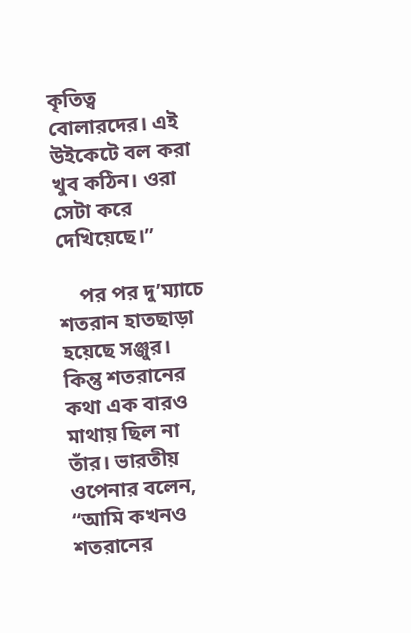কৃতিত্ব বোলারদের। এই উইকেটে বল করা খুব কঠিন। ওরা সেটা করে দেখিয়েছে।”

    পর পর দু’ম্যাচে শতরান হাতছাড়া হয়েছে সঞ্জুর। কিন্তু শতরানের কথা এক বারও মাথায় ছিল না তাঁর। ভারতীয় ওপেনার বলেন, “আমি কখনও শতরানের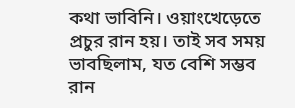কথা ভাবিনি। ওয়াংখেড়েতে প্রচুর রান হয়। তাই সব সময় ভাবছিলাম, যত বেশি সম্ভব রান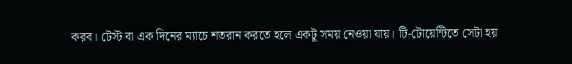করব। টেস্ট বা এক দিনের ম্যাচে শতরান করতে হলে একটু সময় নেওয়া যায়। টি-টোয়েন্টিতে সেটা হয়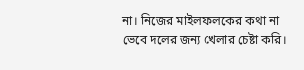না। নিজের মাইলফলকের কথা না ভেবে দলের জন্য খেলার চেষ্টা করি।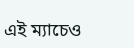এই ম্যাচেও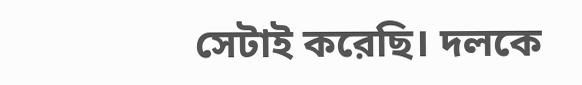সেটাই করেছি। দলকে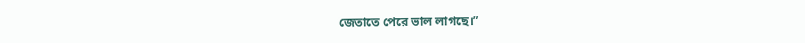জেতাতে পেরে ভাল লাগছে।”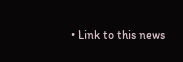• Link to this news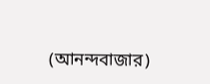(আনন্দবাজার)